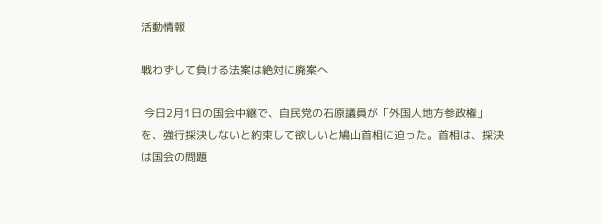活動情報

戦わずして負ける法案は絶対に廃案へ

 今日2月1日の国会中継で、自民党の石原議員が「外国人地方参政権」を、強行採決しないと約束して欲しいと鳩山首相に迫った。首相は、採決は国会の問題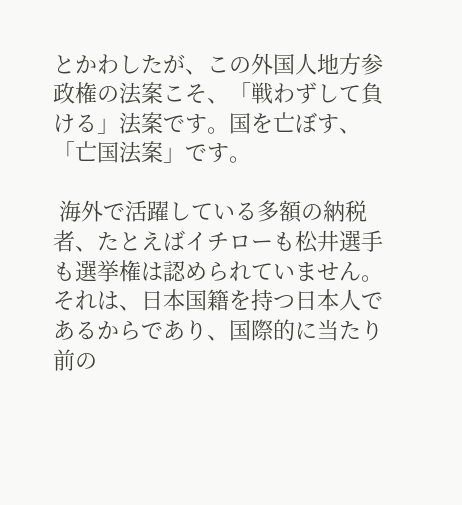とかわしたが、この外国人地方参政権の法案こそ、「戦わずして負ける」法案です。国を亡ぼす、「亡国法案」です。

 海外で活躍している多額の納税者、たとえばイチローも松井選手も選挙権は認められていません。それは、日本国籍を持つ日本人であるからであり、国際的に当たり前の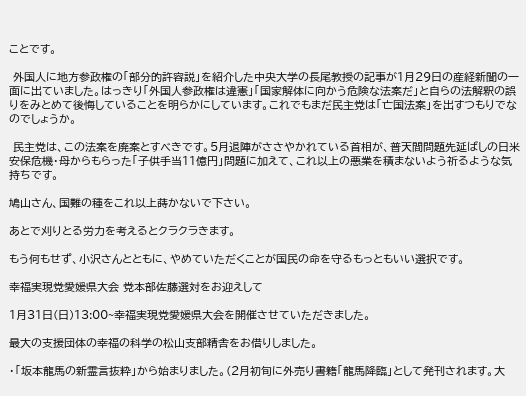ことです。

 外国人に地方参政権の「部分的許容説」を紹介した中央大学の長尾教授の記事が1月29日の産経新聞の一面に出ていました。はっきり「外国人参政権は違憲」「国家解体に向かう危険な法案だ」と自らの法解釈の誤りをみとめて後悔していることを明らかにしています。これでもまだ民主党は「亡国法案」を出すつもりでなのでしょうか。

 民主党は、この法案を廃案とすべきです。5月退陣がささやかれている首相が、普天間問題先延ばしの日米安保危機・母からもらった「子供手当11億円」問題に加えて、これ以上の悪業を積まないよう祈るような気持ちです。

鳩山さん、国難の種をこれ以上蒔かないで下さい。

あとで刈りとる労力を考えるとクラクラきます。

もう何もせず、小沢さんとともに、やめていただくことが国民の命を守るもっともいい選択です。

幸福実現党愛媛県大会 党本部佐藤選対をお迎えして

1月31日(日)13:00~幸福実現党愛媛県大会を開催させていただきました。

最大の支援団体の幸福の科学の松山支部精舎をお借りしました。

・「坂本龍馬の新霊言抜粋」から始まりました。(2月初旬に外売り書籍「龍馬降臨」として発刊されます。大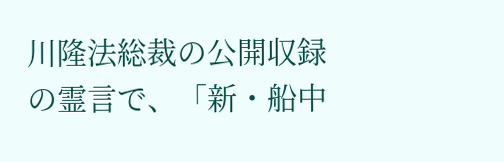川隆法総裁の公開収録の霊言で、「新・船中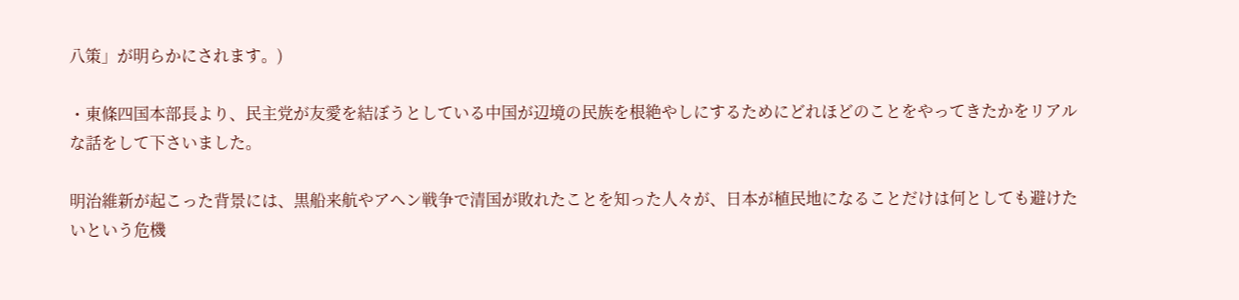八策」が明らかにされます。)

・東條四国本部長より、民主党が友愛を結ぼうとしている中国が辺境の民族を根絶やしにするためにどれほどのことをやってきたかをリアルな話をして下さいました。

明治維新が起こった背景には、黒船来航やアヘン戦争で清国が敗れたことを知った人々が、日本が植民地になることだけは何としても避けたいという危機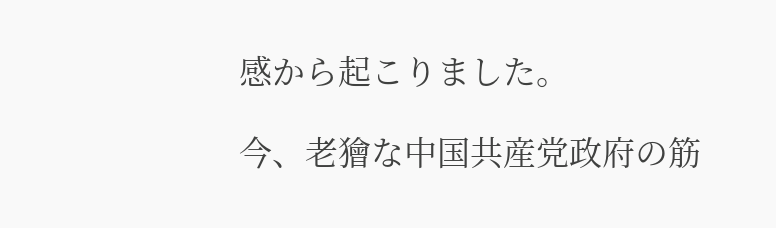感から起こりました。

今、老獪な中国共産党政府の筋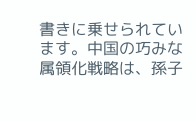書きに乗せられています。中国の巧みな属領化戦略は、孫子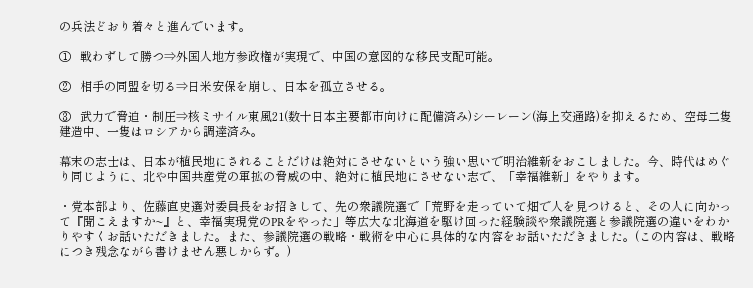の兵法どおり着々と進んでいます。

①   戦わずして勝つ⇒外国人地方参政権が実現で、中国の意図的な移民支配可能。

②   相手の同盟を切る⇒日米安保を崩し、日本を孤立させる。

③   武力で脅迫・制圧⇒核ミサイル東風21(数十日本主要都市向けに配備済み)シーレーン(海上交通路)を抑えるため、空母二隻建造中、一隻はロシアから調達済み。

幕末の志士は、日本が植民地にされることだけは絶対にさせないという強い思いで明治維新をおこしました。今、時代はめぐり同じように、北や中国共産党の軍拡の脅威の中、絶対に植民地にさせない志で、「幸福維新」をやります。

・党本部より、佐藤直史選対委員長をお招きして、先の衆議院選で「荒野を走っていて畑で人を見つけると、その人に向かって『聞こえますか~』と、幸福実現党のPRをやった」等広大な北海道を駆け回った経験談や衆議院選と参議院選の違いをわかりやすくお話いただきました。また、参議院選の戦略・戦術を中心に具体的な内容をお話いただきました。(この内容は、戦略につき残念ながら書けません悪しからず。)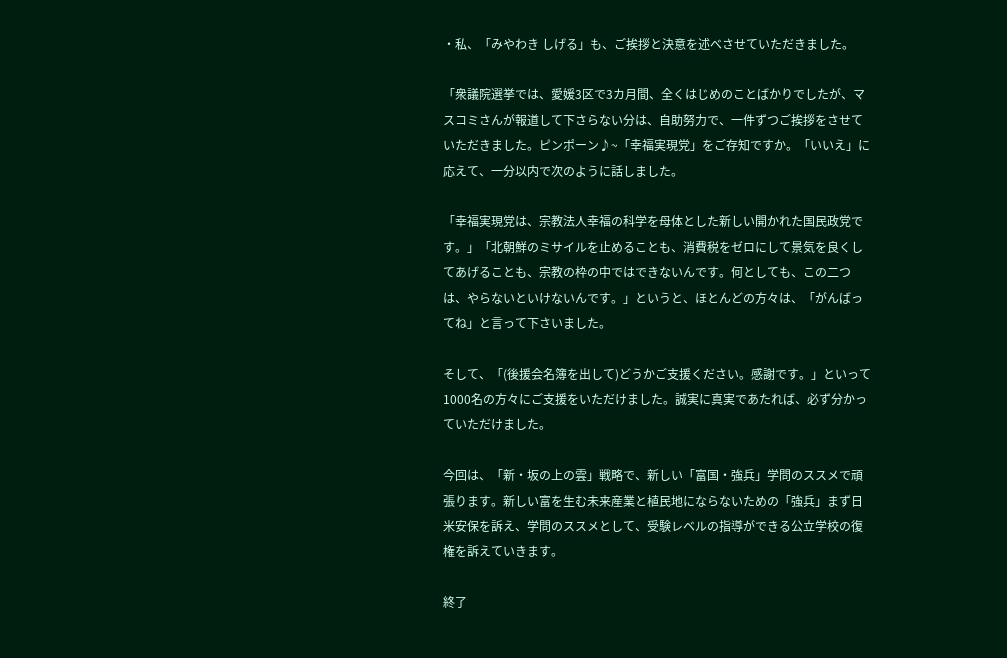・私、「みやわき しげる」も、ご挨拶と決意を述べさせていただきました。

「衆議院選挙では、愛媛3区で3カ月間、全くはじめのことばかりでしたが、マスコミさんが報道して下さらない分は、自助努力で、一件ずつご挨拶をさせていただきました。ピンポーン♪~「幸福実現党」をご存知ですか。「いいえ」に応えて、一分以内で次のように話しました。

「幸福実現党は、宗教法人幸福の科学を母体とした新しい開かれた国民政党です。」「北朝鮮のミサイルを止めることも、消費税をゼロにして景気を良くしてあげることも、宗教の枠の中ではできないんです。何としても、この二つは、やらないといけないんです。」というと、ほとんどの方々は、「がんばってね」と言って下さいました。

そして、「(後援会名簿を出して)どうかご支援ください。感謝です。」といって1000名の方々にご支援をいただけました。誠実に真実であたれば、必ず分かっていただけました。

今回は、「新・坂の上の雲」戦略で、新しい「富国・強兵」学問のススメで頑張ります。新しい富を生む未来産業と植民地にならないための「強兵」まず日米安保を訴え、学問のススメとして、受験レベルの指導ができる公立学校の復権を訴えていきます。

終了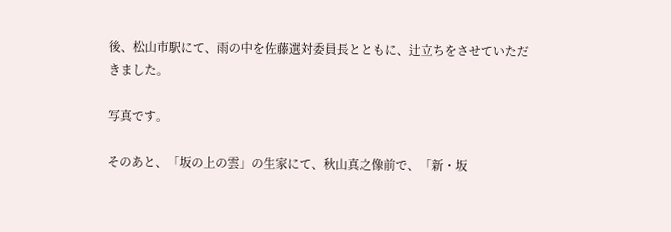後、松山市駅にて、雨の中を佐藤選対委員長とともに、辻立ちをさせていただきました。

写真です。

そのあと、「坂の上の雲」の生家にて、秋山真之像前で、「新・坂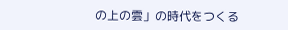の上の雲」の時代をつくる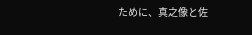ために、真之像と佐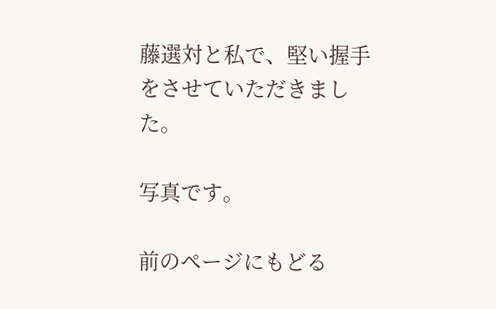藤選対と私で、堅い握手をさせていただきました。

写真です。

前のページにもどる